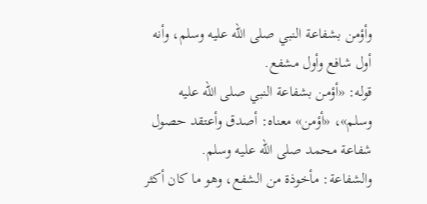وأؤمن بشفاعة النبي صلى الله عليه وسلم، وأنه أول شافع وأول مشفع.
قوله: «أؤمن بشفاعة النبي صلى الله عليه وسلم»، «أؤمن» معناه: أصدق وأعتقد حصول شفاعة محمد صلى الله عليه وسلم.
والشفاعة: مأخوذة من الشفع، وهو ما كان أكثر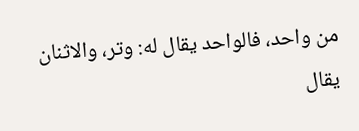من واحد، فالواحد يقال له: وتر، والاثنان يقال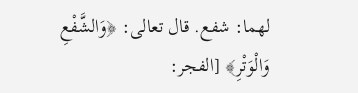لهما: شفع. قال تعالى: ﴿وَالشَّفْعِ وَالْوَتْرِ﴾ [الفجر: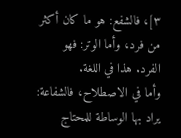٣]، فالشفع: هو ما كان أكثر من فرد، وأما الوتر: فهو الفرد. هذا في اللغة.
وأما في الاصطلاح، فالشفاعة: يراد بها الوساطة للمحتاج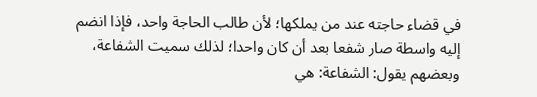في قضاء حاجته عند من يملكها؛ لأن طالب الحاجة واحد، فإذا انضم إليه واسطة صار شفعا بعد أن كان واحدا؛ لذلك سميت الشفاعة، وبعضهم يقول: الشفاعة: هي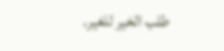طلب الخير للغير.